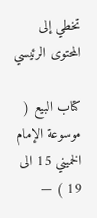تخطي إلى المحتوى الرئيسي

كتاب البيع ( موسوعة الإمام الخميني 15 الى 19 ) —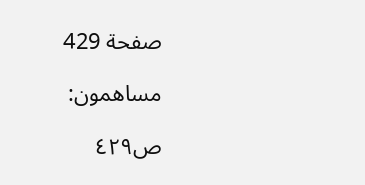صفحة 429

مساهمون:

ص٤٢٩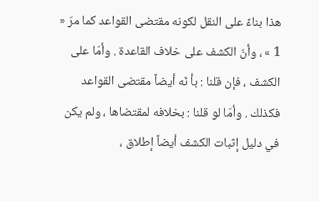هذا بناءً على النقل لكونه مقتضى القواعد كما مرّ « 1 » ، وأنّ الكشف على خلاف القاعدة . وأمّا على الكشف ، فإن قلنا : بأ نّه أيضاً مقتضى القواعد فكذلك . وأمّا لو قلنا : بخلافه لمقتضاها ، ولم يكن في دليل إثبات الكشف أيضاً إطلاق ،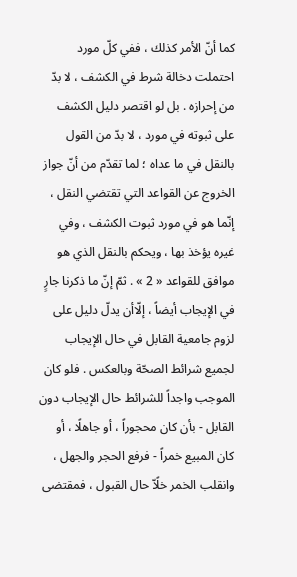كما أنّ الأمر كذلك ، ففي كلّ مورد احتملت دخالة شرط في الكشف ، لا بدّ من إحرازه . بل لو اقتصر دليل الكشف على ثبوته في مورد ، لا بدّ من القول بالنقل في ما عداه ؛ لما تقدّم من أنّ جواز الخروج عن القواعد التي تقتضي النقل ، إنّما هو في مورد ثبوت الكشف ، وفي غيره يؤخذ بها ، ويحكم بالنقل الذي هو موافق للقواعد « 2 » . ثمّ إنّ ما ذكرنا جارٍ في الإيجاب أيضاً ، إلّاأن يدلّ دليل على لزوم جامعية القابل في حال الإيجاب لجميع شرائط الصحّة وبالعكس . فلو كان الموجب واجداً للشرائط حال الإيجاب دون القابل - بأن كان محجوراً ، أو جاهلًا ، أو كان المبيع خمراً - فرفع الحجر والجهل ، وانقلب الخمر خلًاّ حال القبول ، فمقتضى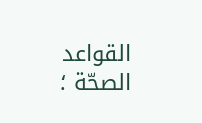القواعد الصحّة ؛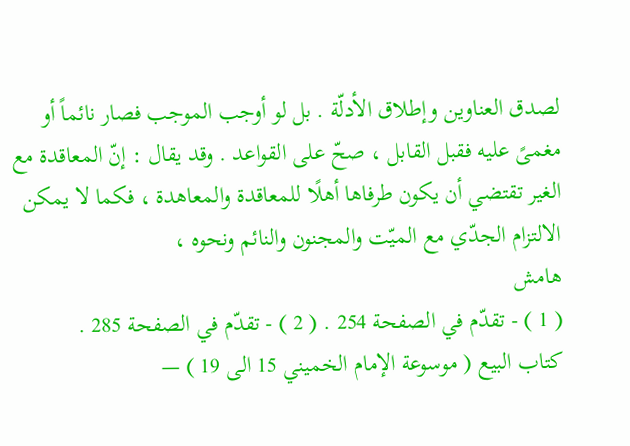لصدق العناوين وإطلاق الأدلّة . بل لو أوجب الموجب فصار نائماً أو مغمىً عليه فقبل القابل ، صحّ على القواعد . وقد يقال : إنّ المعاقدة مع الغير تقتضي أن يكون طرفاها أهلًا للمعاقدة والمعاهدة ، فكما لا يمكن الالتزام الجدّي مع الميّت والمجنون والنائم ونحوه ،
هامش
( 1 ) - تقدّم في الصفحة 254 . ( 2 ) - تقدّم في الصفحة 285 .
كتاب البيع ( موسوعة الإمام الخميني 15 الى 19 ) —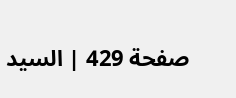صفحة 429 | السيد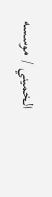الخميني / موسسه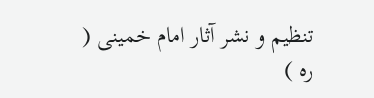تنظيم و نشر آثار امام خمينى ( ره )